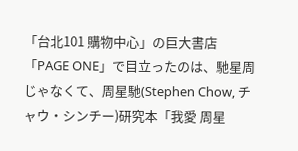「台北101 購物中心」の巨大書店「PAGE ONE」で目立ったのは、馳星周じゃなくて、周星馳(Stephen Chow, チャウ・シンチー)研究本「我愛 周星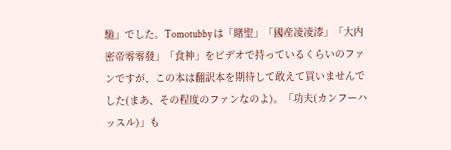馳」でした。Tomotubby は「賭聖」「國産凌凌漆」「大内密帝零零發」「食神」をビデオで持っているくらいのファンですが、この本は翻訳本を期待して敢えて買いませんでした(まあ、その程度のファンなのよ)。「功夫(カンフーハッスル)」も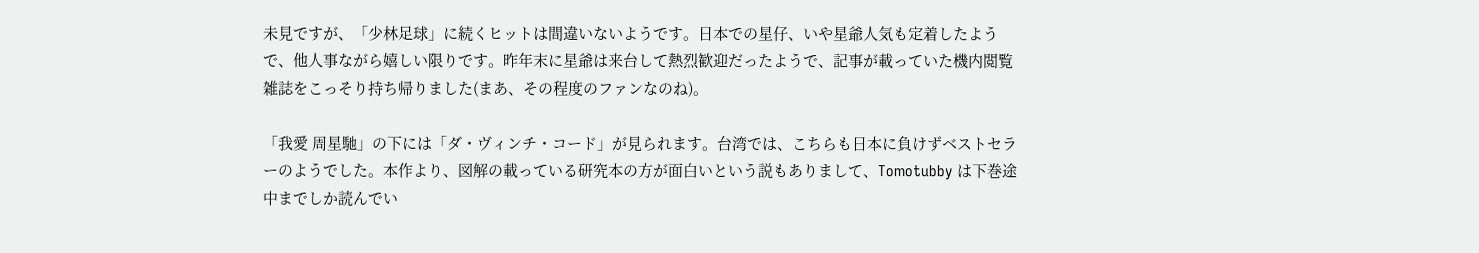未見ですが、「少林足球」に続くヒットは間違いないようです。日本での星仔、いや星爺人気も定着したようで、他人事ながら嬉しい限りです。昨年末に星爺は来台して熱烈歓迎だったようで、記事が載っていた機内閲覧雑誌をこっそり持ち帰りました(まあ、その程度のファンなのね)。

「我愛 周星馳」の下には「ダ・ヴィンチ・コード」が見られます。台湾では、こちらも日本に負けずベストセラーのようでした。本作より、図解の載っている研究本の方が面白いという説もありまして、Tomotubby は下巻途中までしか読んでい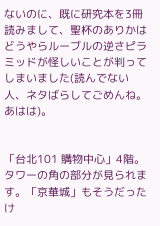ないのに、既に研究本を3冊読みまして、聖杯のありかはどうやらルーブルの逆さピラミッドが怪しいことが判ってしまいました(読んでない人、ネタばらしてごめんね。あはは)。


「台北101 購物中心」4階。タワーの角の部分が見られます。「京華城」もそうだったけ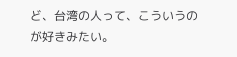ど、台湾の人って、こういうのが好きみたい。